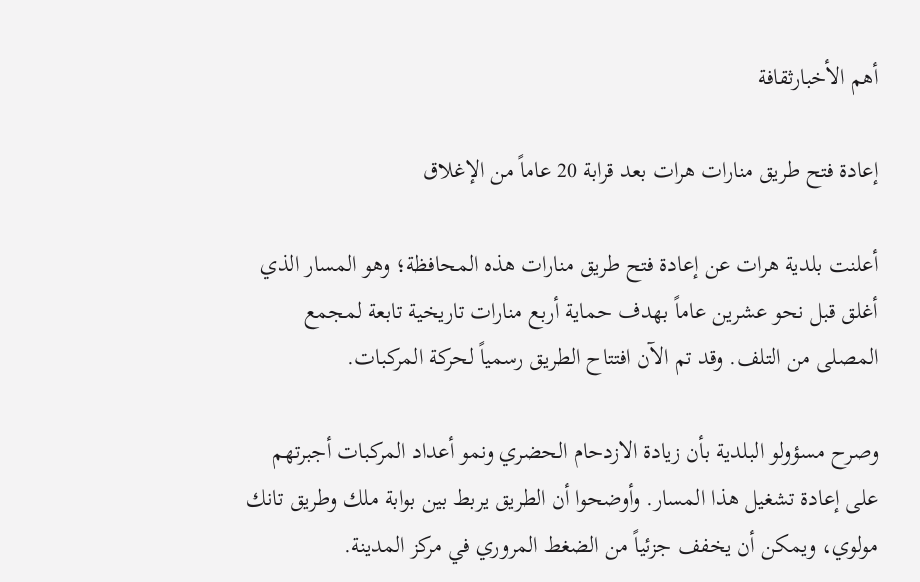أهم الأخبارثقافة

إعادة فتح طريق منارات هرات بعد قرابة 20 عاماً من الإغلاق

أعلنت بلدية هرات عن إعادة فتح طريق منارات هذه المحافظة؛ وهو المسار الذي أغلق قبل نحو عشرين عاماً بهدف حماية أربع منارات تاريخية تابعة لمجمع المصلى من التلف. وقد تم الآن افتتاح الطريق رسمياً لحركة المركبات.

وصرح مسؤولو البلدية بأن زيادة الازدحام الحضري ونمو أعداد المركبات أجبرتهم على إعادة تشغيل هذا المسار. وأوضحوا أن الطريق يربط بين بوابة ملك وطريق تانك مولوي، ويمكن أن يخفف جزئياً من الضغط المروري في مركز المدينة.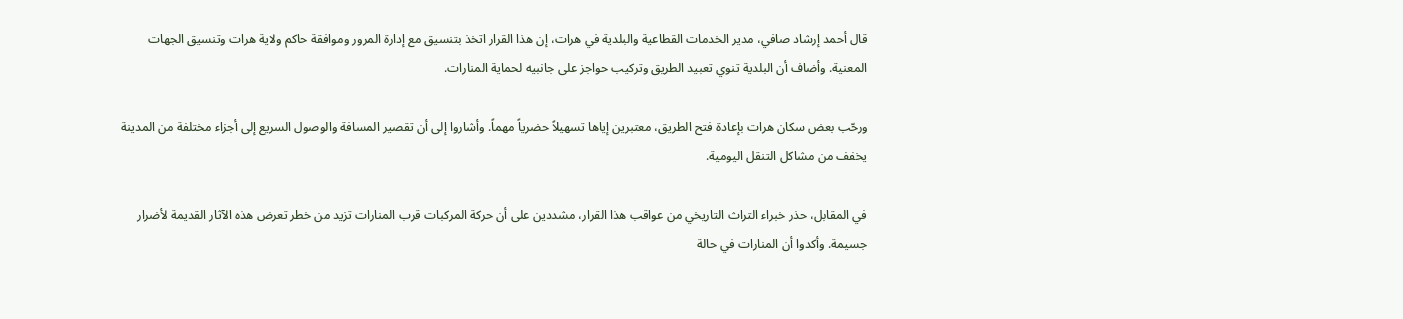قال أحمد إرشاد صافي، مدير الخدمات القطاعية والبلدية في هرات، إن هذا القرار اتخذ بتنسيق مع إدارة المرور وموافقة حاكم ولاية هرات وتنسيق الجهات المعنية. وأضاف أن البلدية تنوي تعبيد الطريق وتركيب حواجز على جانبيه لحماية المنارات.

ورحّب بعض سكان هرات بإعادة فتح الطريق، معتبرين إياها تسهيلاً حضرياً مهماً. وأشاروا إلى أن تقصير المسافة والوصول السريع إلى أجزاء مختلفة من المدينة يخفف من مشاكل التنقل اليومية.

في المقابل، حذر خبراء التراث التاريخي من عواقب هذا القرار، مشددين على أن حركة المركبات قرب المنارات تزيد من خطر تعرض هذه الآثار القديمة لأضرار جسيمة. وأكدوا أن المنارات في حالة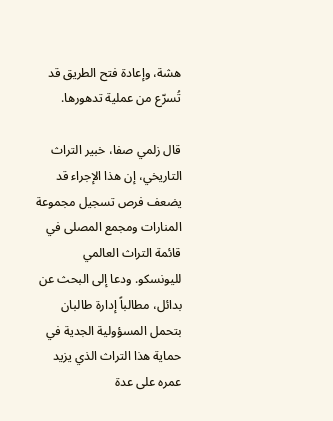هشة، وإعادة فتح الطريق قد تُسرّع من عملية تدهورها.

قال زلمي صفا، خبير التراث التاريخي، إن هذا الإجراء قد يضعف فرص تسجيل مجموعة المنارات ومجمع المصلى في قائمة التراث العالمي لليونسكو. ودعا إلى البحث عن بدائل، مطالباً إدارة طالبان بتحمل المسؤولية الجدية في حماية هذا التراث الذي يزيد عمره على عدة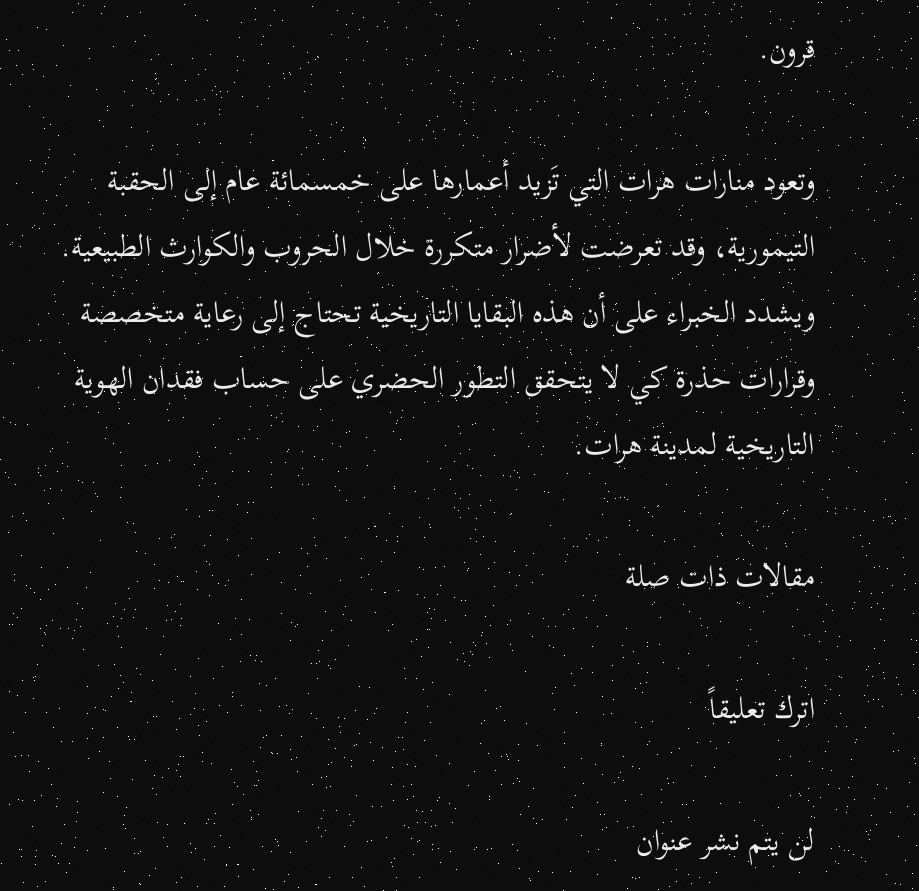قرون.

وتعود منارات هرات التي تَزيد أعمارها على خمسمائة عام إلى الحقبة التيمورية، وقد تعرضت لأضرار متكررة خلال الحروب والكوارث الطبيعية. ويشدد الخبراء على أن هذه البقايا التاريخية تحتاج إلى رعاية متخصصة وقرارات حذرة كي لا يتحقق التطور الحضري على حساب فقدان الهوية التاريخية لمدينة هرات.

مقالات ذات صلة

اترك تعليقاً

لن يتم نشر عنوان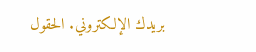بريدك الإلكتروني. الحقول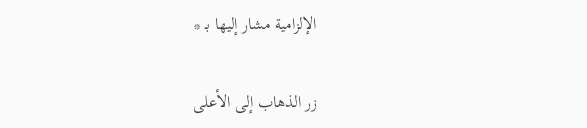الإلزامية مشار إليها بـ *

زر الذهاب إلى الأعلى